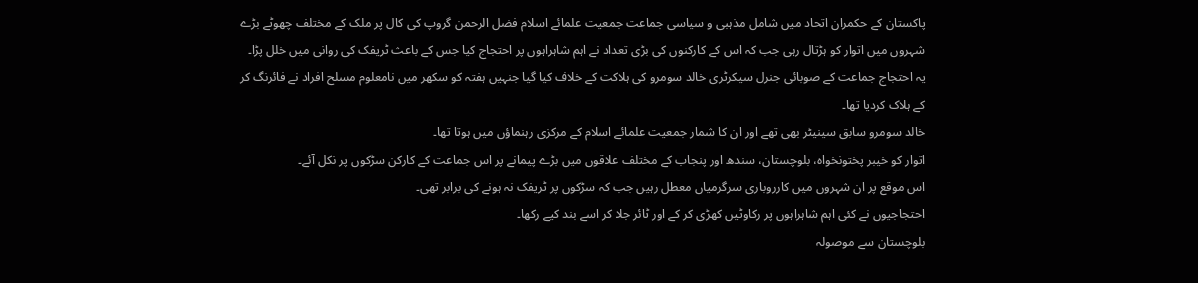پاکستان کے حکمران اتحاد میں شامل مذہبی و سیاسی جماعت جمعیت علمائے اسلام فضل الرحمن گروپ کی کال پر ملک کے مختلف چھوٹے بڑے شہروں میں اتوار کو ہڑتال رہی جب کہ اس کے کارکنوں کی بڑی تعداد نے اہم شاہراہوں پر احتجاج کیا جس کے باعث ٹریفک کی روانی میں خلل پڑا۔
یہ احتجاج جماعت کے صوبائی جنرل سیکرٹری خالد سومرو کی ہلاکت کے خلاف کیا گیا جنہیں ہفتہ کو سکھر میں نامعلوم مسلح افراد نے فائرنگ کر کے ہلاک کردیا تھا۔
خالد سومرو سابق سینیٹر بھی تھے اور ان کا شمار جمعیت علمائے اسلام کے مرکزی رہنماؤں میں ہوتا تھا۔
اتوار کو خیبر پختونخواہ، بلوچستان، سندھ اور پنجاب کے مختلف علاقوں میں بڑے پیمانے پر اس جماعت کے کارکن سڑکوں پر نکل آئے۔
اس موقع پر ان شہروں میں کارروباری سرگرمیاں معطل رہیں جب کہ سڑکوں پر ٹریفک نہ ہونے کی برابر تھی۔
احتجاجیوں نے کئی اہم شاہراہوں پر رکاوٹیں کھڑی کر کے اور ٹائر جلا کر اسے بند کیے رکھا۔
بلوچستان سے موصولہ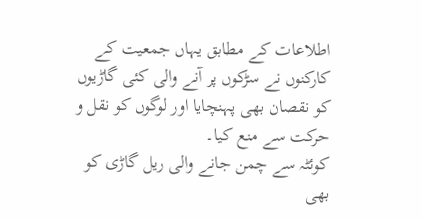اطلاعات کے مطابق یہاں جمعیت کے کارکنوں نے سڑکوں پر آنے والی کئی گاڑیوں کو نقصان بھی پہنچایا اور لوگوں کو نقل و حرکت سے منع کیا۔
کوئٹہ سے چمن جانے والی ریل گاڑی کو بھی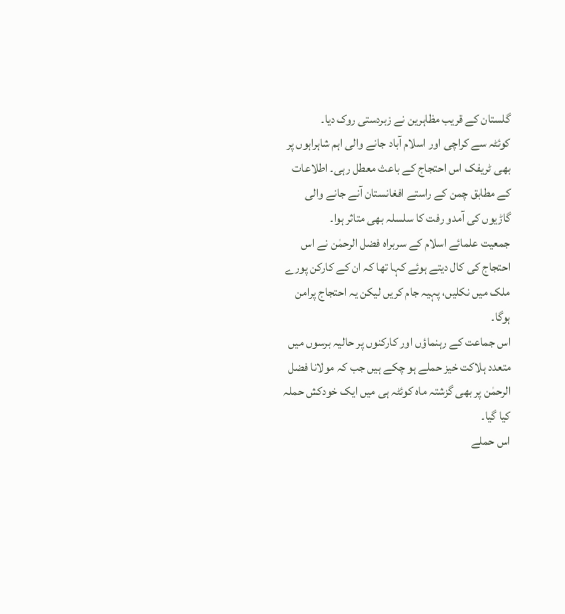گلستان کے قریب مظاہرین نے زبردستی روک دیا۔
کوئٹہ سے کراچی اور اسلام آباد جانے والی اہم شاہراہوں پر بھی ٹریفک اس احتجاج کے باعث معطل رہی۔ اطلاعات کے مطابق چمن کے راستے افغانستان آنے جانے والی گاڑیوں کی آمدو رفت کا سلسلہ بھی متاثر ہوا۔
جمعیت علمائے اسلام کے سربراہ فضل الرحمٰن نے اس احتجاج کی کال دیتے ہوئے کہا تھا کہ ان کے کارکن پورے ملک میں نکلیں، پہیہ جام کریں لیکن یہ احتجاج پرامن ہوگا۔
اس جماعت کے رہنماؤں اور کارکنوں پر حالیہ برسوں میں متعدد ہلاکت خیز حملے ہو چکے ہیں جب کہ مولانا فضل الرحمٰن پر بھی گزشتہ ماہ کوئٹہ ہی میں ایک خودکش حملہ کیا گیا۔
اس حملے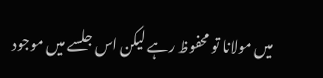میں مولانا تو محفوظ رہے لیکن اس جلسے میں موجود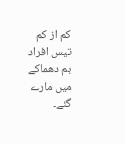کم از کم تیس افراد بم دھماکے میں مارے گئے۔